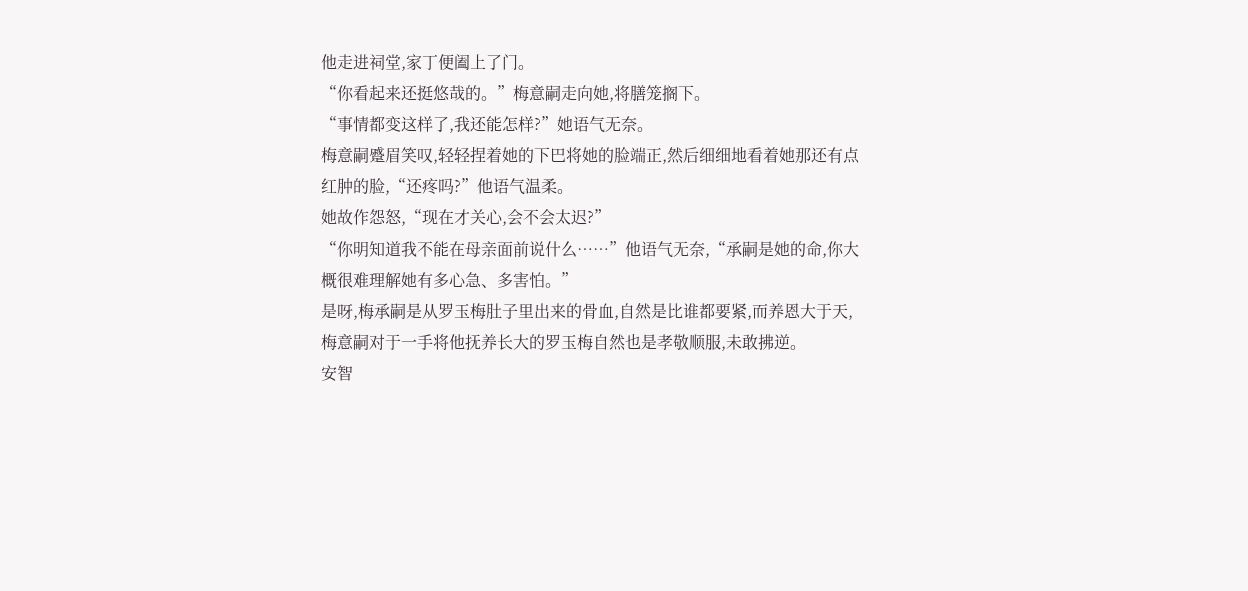他走进祠堂,家丁便阖上了门。
“你看起来还挺悠哉的。”梅意嗣走向她,将膳笼搁下。
“事情都变这样了,我还能怎样?”她语气无奈。
梅意嗣蹙眉笑叹,轻轻捏着她的下巴将她的脸端正,然后细细地看着她那还有点红肿的脸,“还疼吗?”他语气温柔。
她故作怨怒,“现在才关心,会不会太迟?”
“你明知道我不能在母亲面前说什么……”他语气无奈,“承嗣是她的命,你大概很难理解她有多心急、多害怕。”
是呀,梅承嗣是从罗玉梅肚子里出来的骨血,自然是比谁都要紧,而养恩大于天,梅意嗣对于一手将他抚养长大的罗玉梅自然也是孝敬顺服,未敢拂逆。
安智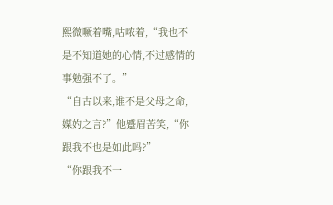熙微噘着嘴,咕哝着,“我也不是不知道她的心情,不过感情的事勉强不了。”
“自古以来,谁不是父母之命,媒妁之言?”他蹙眉苦笑,“你跟我不也是如此吗?”
“你跟我不一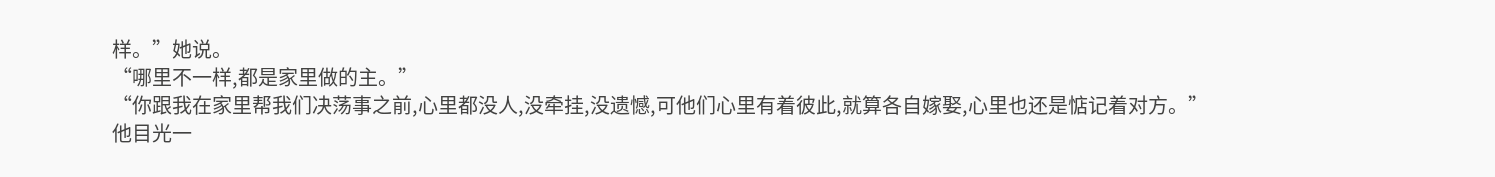样。”她说。
“哪里不一样,都是家里做的主。”
“你跟我在家里帮我们决荡事之前,心里都没人,没牵挂,没遗憾,可他们心里有着彼此,就算各自嫁娶,心里也还是惦记着对方。”
他目光一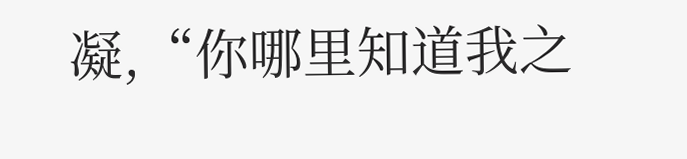凝,“你哪里知道我之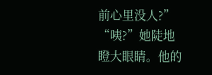前心里没人?”
“咦?”她陡地瞪大眼睛。他的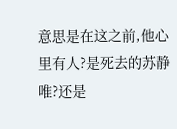意思是在这之前,他心里有人?是死去的苏静唯?还是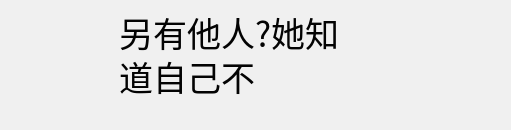另有他人?她知道自己不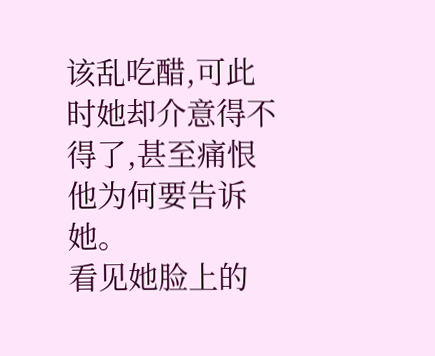该乱吃醋,可此时她却介意得不得了,甚至痛恨他为何要告诉她。
看见她脸上的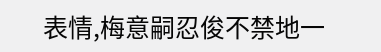表情,梅意嗣忍俊不禁地一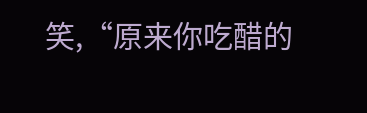笑,“原来你吃醋的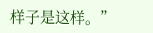样子是这样。”